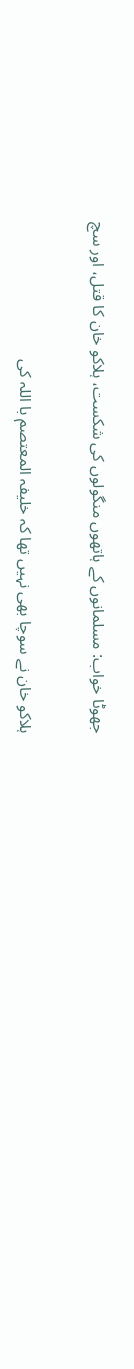جھوٹا خواب: مسلمانوں کے ہاتھوں منگولوں کی شکست، ہلاکو خان کا قتل، اور سچ


ہلاکو خان نے سوچا بھی نہیں تھا کہ خلیفہ المعتصم با اللہ کی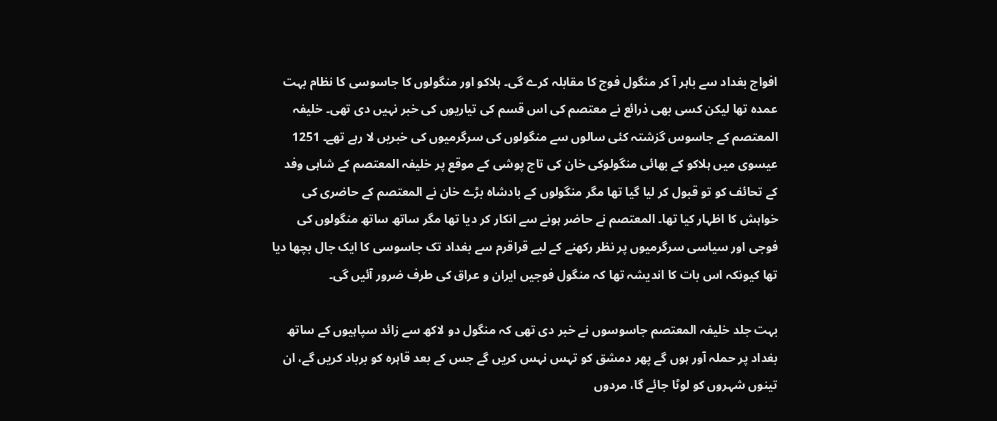افواج بغداد سے باہر آ کر منگول فوج کا مقابلہ کرے گی۔ ہلاکو اور منگولوں کا جاسوسی کا نظام بہت عمدہ تھا لیکن کسی بھی ذرائع نے معتصم کی اس قسم کی تیاریوں کی خبر نہیں دی تھی۔ خلیفہ المعتصم کے جاسوس گزشتہ کئی سالوں سے منگولوں کی سرگرمیوں کی خبریں لا رہے تھے۔ 1251 عیسوی میں ہلاکو کے بھائی منگولوکی خان کی تاج پوشی کے موقع پر خلیفہ المعتصم کے شاہی وفد کے تحائف کو تو قبول کر لیا گیا تھا مگر منگولوں کے بادشاہ بڑے خان نے المعتصم کے حاضری کی خواہش کا اظہار کیا تھا۔ المعتصم نے حاضر ہونے سے انکار کر دیا تھا مگر ساتھ ساتھ منگولوں کی فوجی اور سیاسی سرگرمیوں پر نظر رکھنے کے لیے قراقرم سے بغداد تک جاسوسی کا ایک جال بچھا دیا تھا کیونکہ اس بات کا اندیشہ تھا کہ منگول فوجیں ایران و عراق کی طرف ضرور آئیں گی۔

بہت جلد خلیفہ المعتصم جاسوسوں نے خبر دی تھی کہ منگول دو لاکھ سے زائد سپاہیوں کے ساتھ بغداد پر حملہ آور ہوں گے پھر دمشق کو تہس نہس کریں گے جس کے بعد قاہرہ کو برباد کریں گے، ان تینوں شہروں کو لوٹا جائے گا، مردوں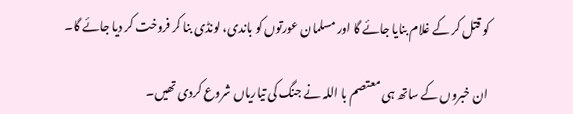کو قتل کر کے غلام بنایا جائے گا اور مسلمان عورتوں کو باندی، لونڈی بنا کر فروخت کر دیا جائے گا۔

ان خبروں کے ساتھ ہی معتصم با اللہ نے جنگ کی تیاریاں شروع کردی تھیں۔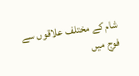شام کے مختلف علاقوں سے فوج میں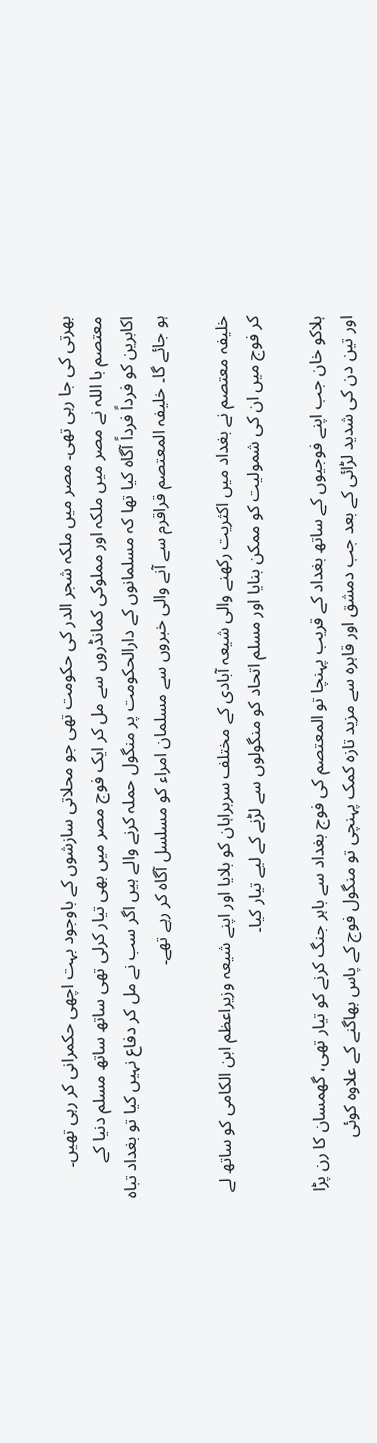بھرتی کی جا رہی تھی۔ مصر میں ملکہ شجر الدر کی حکومت تھی جو محلاتی سازشوں کے باوجود بہت اچھی حکمرانی کر رہی تھیں۔ معتصم با اللہ نے مصر میں ملکہ اور مملوکی کمانڈروں سے مل کر ایک فوج مصر میں بھی تیار کرلی تھی ساتھ ساتھ مسلم دنیا کے اکابرین کو فرداً فرداً آگاہ کیا تھا کہ مسلمانوں کے دارالحکومت پر منگول حملہ کرنے والے ہیں اگر سب نے مل کر دفاع نہیں کیا تو بغداد تباہ ہو جائے گا۔ خلیفہ المعتصم قراقرم سے آنے والی خبروں سے مسلمان امراء کو مسلسل آگاہ کر رہے تھے۔

خلیفہ معتصم نے بغداد میں اکثریت رکھنے والی شیعہ آبادی کے مختلف سربراہان کو بلایا اور اپنے شیعہ وزیراعظم ابن الکامی کو ساتھ لے کر فوج میں ان کی شمولیت کو ممکن بنایا اور مسلم اتحاد کو منگولوں سے لڑنے کے لیے تیار کیا۔

ہلاکو خان جب اپنے فوجیوں کے ساتھ بغداد کے قریب پہنچا تو المعتصم کی فوج بغداد سے باہر جنگ کرنے کو تیار تھی، گھمسان کا رن پڑا اور تین دن کی شدید لڑائی کے بعد جب دمشق اور قاہرہ سے مزید تازہ کمک پہنچی تو منگول فوج کے پاس بھاگنے کے علاوہ کوئی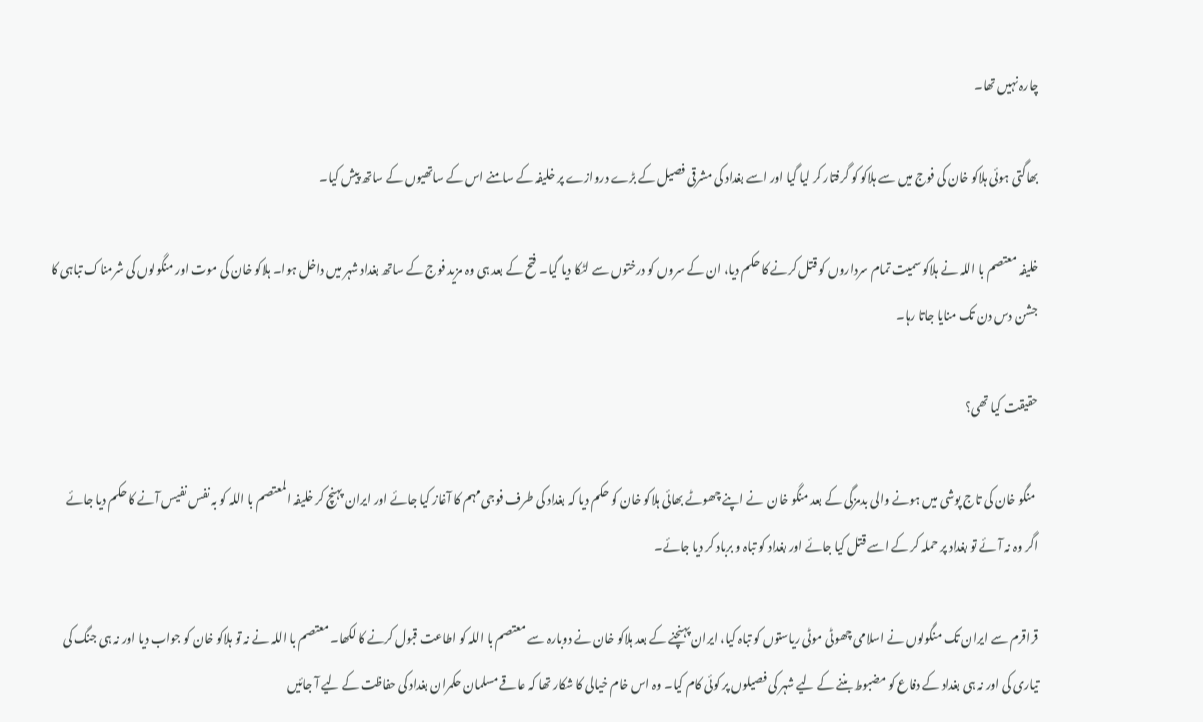چارہ نہیں تھا۔

بھاگتی ہوئی ہلاکو خان کی فوج میں سے ہلاکو کو گرفتار کر لیا گیا اور اسے بغداد کی مشرقی فصیل کے بڑے دروازے پر خلیفہ کے سامنے اس کے ساتھیوں کے ساتھ پیش کیا۔

خلیفہ معتصم با اللہ نے ہلاکو سمیت تمام سرداروں کو قتل کرنے کا حکم دیا، ان کے سروں کو درختوں سے لٹکا دیا گیا۔ فتح کے بعد ہی وہ مزید فوج کے ساتھ بغداد شہر میں داخل ہوا۔ ہلاکو خان کی موت اور منگولوں کی شرمناک تباہی کا جشن دس دن تک منایا جاتا رہا۔

حقیقت کیا تھی؟

 منگو خان کی تاج پوشی میں ہونے والی بدمزگی کے بعد منگو خان  نے اپنے چھوٹے بھائی ہلاکو خان کو حکم دیا کہ بغداد کی طرف فوجی مہم کا آغاز کیا جائے اور ایران پہنچ کر خلیفہ المعتصم با اللہ کو بہ نفس نفیس آنے کا حکم دیا جائے اگر وہ نہ آئے تو بغداد پر حملہ کر کے اسے قتل کیا جائے اور بغداد کو تباہ و برباد کر دیا جائے۔

قراقرم سے ایران تک منگولوں نے اسلامی چھوٹی موٹی ریاستوں کو تباہ کیا، ایران پہنچنے کے بعد ہلاکو خان نے دوبارہ سے معتصم با اللہ کو اطاعت قبول کرنے کا لکھا۔ معتصم با اللہ نے نہ تو ہلاکو خان کو جواب دیا اور نہ ہی جنگ کی تیاری کی اور نہ ہی بغداد کے دفاع کو مضبوط بننے کے لیے شہر کی فصیلوں پر کوئی کام کیا۔ وہ اس خام خیالی کا شکار تھا کہ عاقے مسلمان حکمران بغداد کی حفاظت کے لیے آ جائیں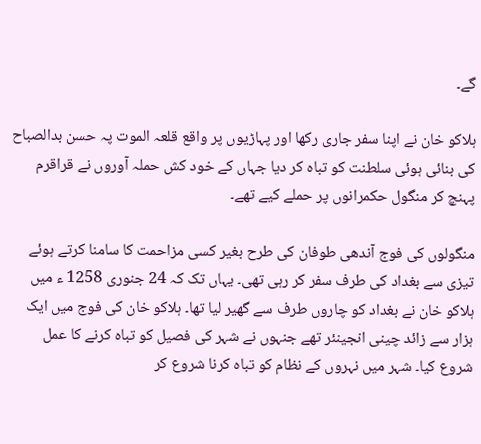گے۔

ہلاکو خان نے اپنا سفر جاری رکھا اور پہاڑیوں پر واقع قلعہ الموت پہ حسن بدالصباح کی بنائی ہوئی سلطنت کو تباہ کر دیا جہاں کے خود کش حملہ آوروں نے قراقرم پہنچ کر منگول حکمرانوں پر حملے کیے تھے۔

منگولوں کی فوج آندھی طوفان کی طرح بغیر کسی مزاحمت کا سامنا کرتے ہوئے تیزی سے بغداد کی طرف سفر کر رہی تھی۔ یہاں تک کہ 24 جنوری 1258 ء میں ہلاکو خان نے بغداد کو چاروں طرف سے گھیر لیا تھا۔ ہلاکو خان کی فوج میں ایک ہزار سے زائد چینی انجینئر تھے جنہوں نے شہر کی فصیل کو تباہ کرنے کا عمل شروع کیا۔ شہر میں نہروں کے نظام کو تباہ کرنا شروع کر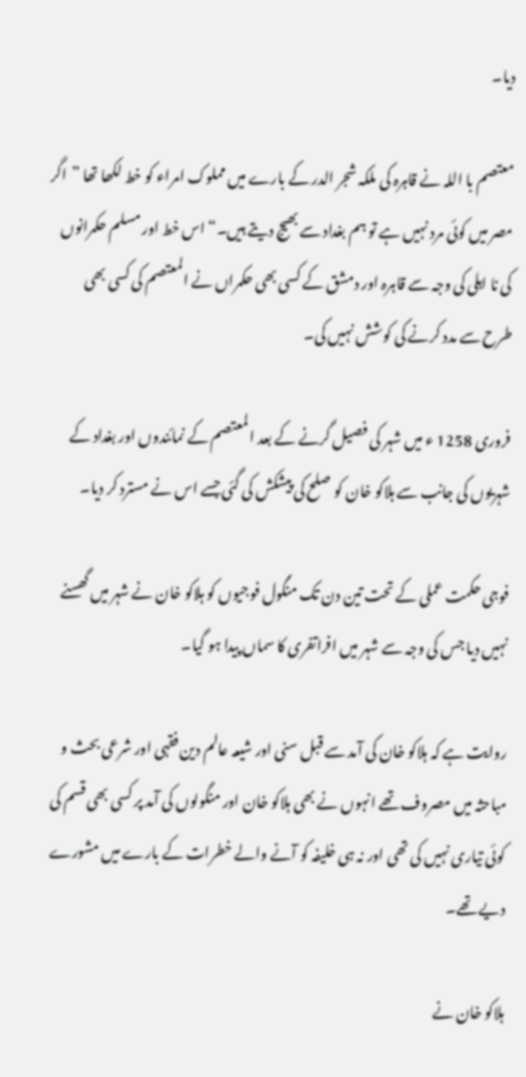دیا۔

معتصم با اللہ نے قاہرہ کی ملکہ شجر الدر کے بارے میں مملوک امراء کو خط لکھا تھا ”اگر مصر میں کوئی مرد نہیں ہے تو ہم بغداد سے بھیج دیتے ہیں۔“ اس خط اور مسلم حکمرانوں کی نا اہلی کی وجہ سے قاہرہ اور دمشق کے کسی بھی حکمراں نے المعتصم کی کسی بھی طرح سے مدد کرنے کی کوشش نہیں کی۔

فروری 1258 ء میں شہر کی فصیل گرنے کے بعد المعتصم کے نمائندوں اور بغداد کے شہریوں کی جانب سے ہلاکو خان کو صلح کی پیشکش کی گئی جسے اس نے مسترد کر دیا۔

فوجی حکمت عملی کے تحت تین دن تک منگول فوجیوں کو ہلاکو خان نے شہر میں گھسنے نہیں دیا جس کی وجہ سے شہر میں افراتفری کا سماں پیدا ہو گیا۔

روایت ہے کہ ہلاکو خان کی آمد سے قبل سنی اور شیعہ عالم دین فقہی اور شرعی بحث و مباحثہ میں مصروف تھے انہوں نے بھی ہلاکو خان اور منگولوں کی آمد پر کسی بھی قسم کی کوئی تیاری نہیں کی تھی اور نہ ہی خلیفہ کو آنے والے خطرات کے بارے میں مشورے دیے تھے۔

ہلاکو خان نے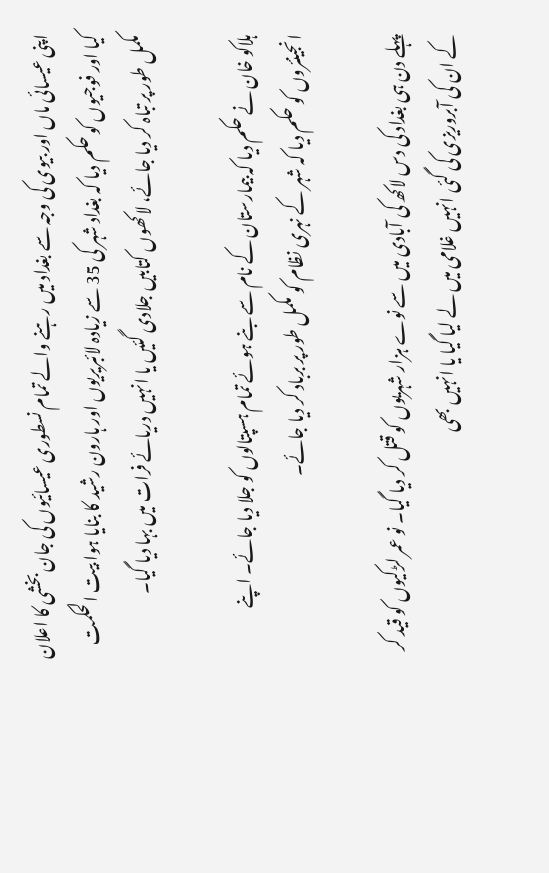اپنی عیسائی ماں اور بیوی کی وجہ سے بغداد میں رہنے والے تمام نسطوری عیسائیوں کی جان بخشی کا اعلان کیا اور فوجیوں کو حکم دیا کہ بغداد شہر کی 35 سے زیادہ لائبریریوں اور ہارون رشید کا بنایا ہوا بیت الحکمت مکمل طور پر تباہ کر دیا جائے، لاکھوں کتابیں جلادی گئیں یا انہیں دریائے فرات میں بہا دیا گیا۔

ہلاکو خان نے حکم دیا کہ بیمارستان کے نام سے بنے ہوئے تمام ہسپتالوں کو جلا دیا جائے۔ اپنے انجینئروں کو حکم دیا کہ شہر کے نہری نظام کو مکمل طور پر برباد کر دیا جائے۔

پہلے دن ہی بغداد کی دس لاکھ کی آبادی میں سے نوے ہزار شہریوں کو قتل کر دیا گیا۔ نو عمر لڑکیوں کو قید کر کے ان کی آبروریزی کی گئی انہیں غلامی میں لے لیا گیا یا انہیں بھی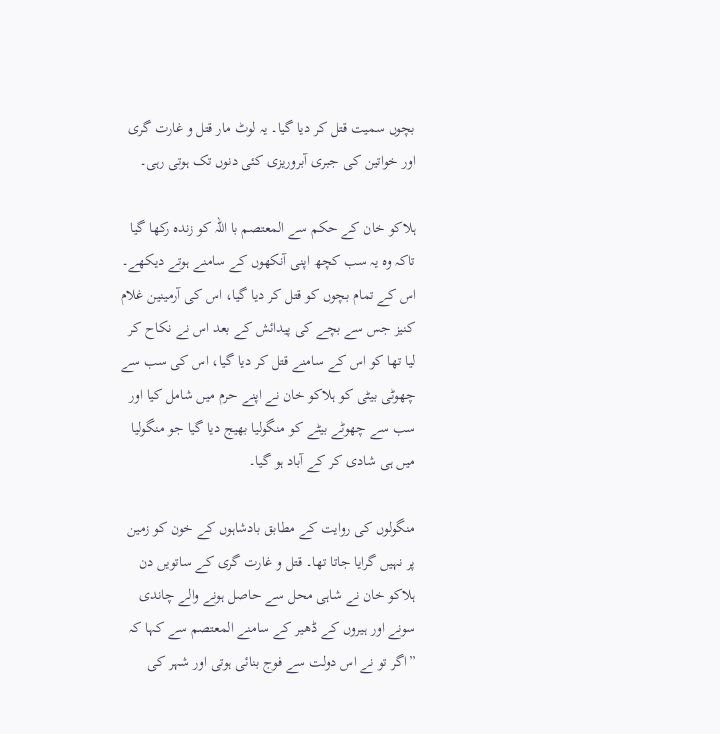بچوں سمیت قتل کر دیا گیا۔ یہ لوٹ مار قتل و غارت گری اور خواتین کی جبری آبروریزی کئی دنوں تک ہوتی رہی۔

ہلاکو خان کے حکم سے المعتصم با اللہ کو زندہ رکھا گیا تاکہ وہ یہ سب کچھ اپنی آنکھوں کے سامنے ہوتے دیکھے۔ اس کے تمام بچوں کو قتل کر دیا گیا، اس کی آرمینین غلام کنیز جس سے بچے کی پیدائش کے بعد اس نے نکاح کر لیا تھا کو اس کے سامنے قتل کر دیا گیا، اس کی سب سے چھوٹی بیٹی کو ہلاکو خان نے اپنے حرم میں شامل کیا اور سب سے چھوٹے بیٹے کو منگولیا بھیج دیا گیا جو منگولیا میں ہی شادی کر کے آباد ہو گیا۔

منگولوں کی روایت کے مطابق بادشاہوں کے خون کو زمین پر نہیں گرایا جاتا تھا۔ قتل و غارت گری کے ساتویں دن ہلاکو خان نے شاہی محل سے حاصل ہونے والے چاندی سونے اور ہیروں کے ڈھیر کے سامنے المعتصم سے کہا کہ ”اگر تو نے اس دولت سے فوج بنائی ہوتی اور شہر کی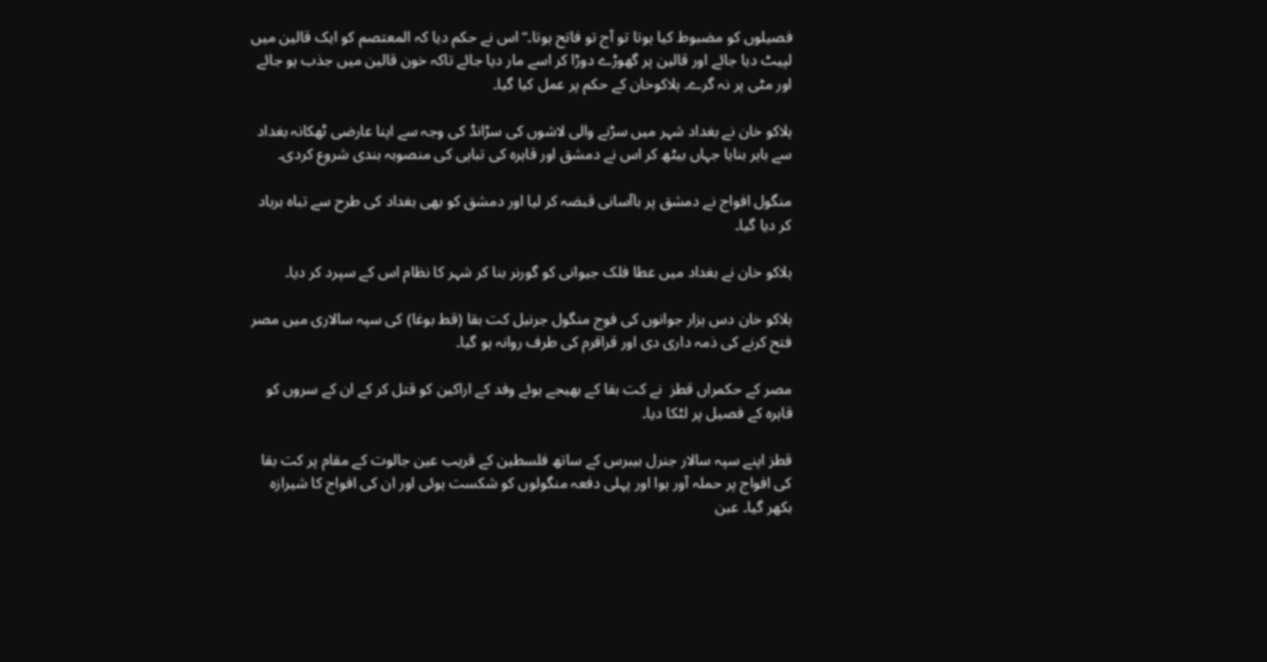فصیلوں کو مضبوط کیا ہوتا تو آج تو فاتح ہوتا۔“ اس نے حکم دیا کہ المعتصم کو ایک قالین میں لپیٹ دیا جائے اور قالین پر گھوڑے دوڑا کر اسے مار دیا جائے تاکہ خون قالین میں جذب ہو جائے اور مٹی پر نہ گرے۔ ہلاکوخان کے حکم پر عمل کیا گیا۔

ہلاکو خان نے بغداد شہر میں سڑنے والی لاشوں کی سڑانڈ کی وجہ سے اپنا عارضی ٹھکانہ بغداد سے باہر بنایا جہاں بیٹھ کر اس نے دمشق اور قاہرہ کی تباہی کی منصوبہ بندی شروع کردی۔

منگول افواج نے دمشق پر باآسانی قبضہ کر لیا اور دمشق کو بھی بغداد کی طرح سے تباہ برباد کر دیا گیا۔

ہلاکو خان نے بغداد میں عطا فلک جیوانی کو گورنر بنا کر شہر کا نظام اس کے سپرد کر دیا۔

ہلاکو خان دس ہزار جوانوں کی فوج منگول جرنیل کت بقا (قط بوغا) کی سپہ سالاری میں مصر فتح کرنے کی ذمہ داری دی اور قراقرم کی طرف روانہ ہو گیا۔

مصر کے حکمراں قطز  نے کت بقا کے بھیجے ہوئے وفد کے اراکین کو قتل کر کے ان کے سروں کو قاہرہ کے فصیل پر لٹکا دیا۔

قطز اپنے سپہ سالار جنرل بیبرس کے ساتھ فلسطین کے قریب عین جالوت کے مقام پر کت بقا کی افواج پر حملہ آور ہوا اور پہلی دفعہ منگولوں کو شکست ہوئی اور ان کی افواج کا شیرازہ بکھر گیا۔ عبن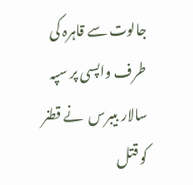جالوت سے قاہرہ کی طرف واپسی پر سپہ سالار بیبرس  نے قطنر کو قتل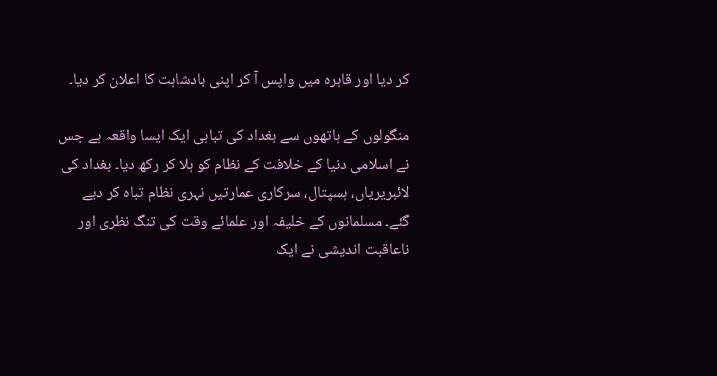کر دیا اور قاہرہ میں واپس آ کر اپنی بادشاہت کا اعلان کر دیا۔

منگولوں کے ہاتھوں سے بغداد کی تباہی ایک ایسا واقعہ ہے جس نے اسلامی دنیا کے خلافت کے نظام کو ہلا کر رکھ دیا۔ بغداد کی لائبریریاں، ہسپتال، سرکاری عمارتیں نہری نظام تباہ کر دیے گئے۔ مسلمانوں کے خلیفہ اور علمائے وقت کی تنگ نظری اور ناعاقبت اندیشی نے ایک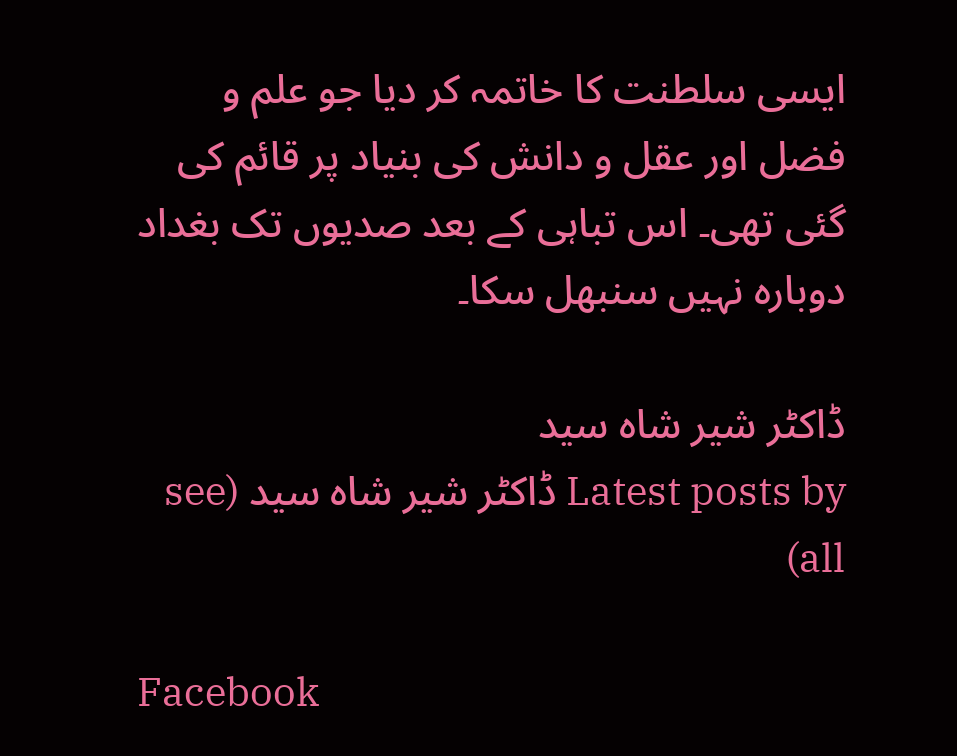ایسی سلطنت کا خاتمہ کر دیا جو علم و فضل اور عقل و دانش کی بنیاد پر قائم کی گئی تھی۔ اس تباہی کے بعد صدیوں تک بغداد دوبارہ نہیں سنبھل سکا۔

ڈاکٹر شیر شاہ سید
Latest posts by ڈاکٹر شیر شاہ سید (see all)

Facebook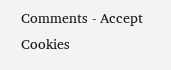Comments - Accept Cookies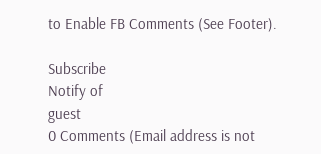to Enable FB Comments (See Footer).

Subscribe
Notify of
guest
0 Comments (Email address is not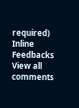required)
Inline Feedbacks
View all comments